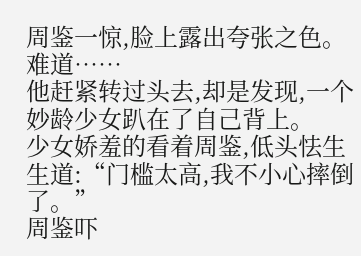周鉴一惊,脸上露出夸张之色。
难道……
他赶紧转过头去,却是发现,一个妙龄少女趴在了自己背上。
少女娇羞的看着周鉴,低头怯生生道:“门槛太高,我不小心摔倒了。”
周鉴吓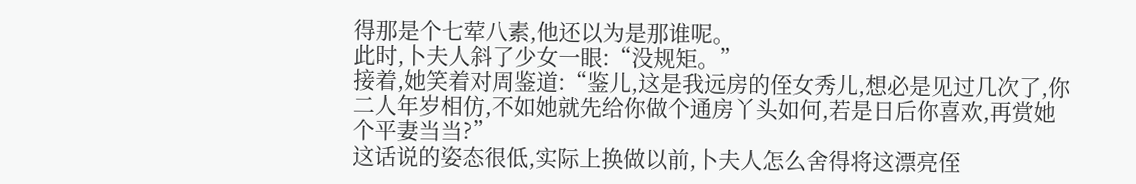得那是个七荤八素,他还以为是那谁呢。
此时,卜夫人斜了少女一眼:“没规矩。”
接着,她笑着对周鉴道:“鉴儿,这是我远房的侄女秀儿,想必是见过几次了,你二人年岁相仿,不如她就先给你做个通房丫头如何,若是日后你喜欢,再赏她个平妻当当?”
这话说的姿态很低,实际上换做以前,卜夫人怎么舍得将这漂亮侄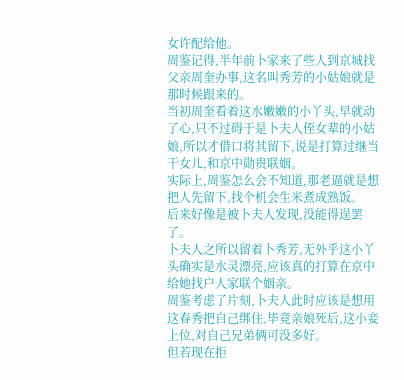女许配给他。
周鉴记得,半年前卜家来了些人到京城找父亲周奎办事,这名叫秀芳的小姑娘就是那时候跟来的。
当初周奎看着这水嫩嫩的小丫头,早就动了心,只不过碍于是卜夫人侄女辈的小姑娘,所以才借口将其留下,说是打算过继当干女儿,和京中勋贵联姻。
实际上,周鉴怎么会不知道,那老逼就是想把人先留下,找个机会生米煮成熟饭。
后来好像是被卜夫人发现,没能得逞罢了。
卜夫人之所以留着卜秀芳,无外乎这小丫头确实是水灵漂亮,应该真的打算在京中给她找户人家联个姻亲。
周鉴考虑了片刻,卜夫人此时应该是想用这春秀把自己绑住,毕竟亲娘死后,这小妾上位,对自己兄弟俩可没多好。
但若现在拒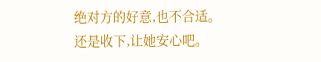绝对方的好意,也不合适。
还是收下,让她安心吧。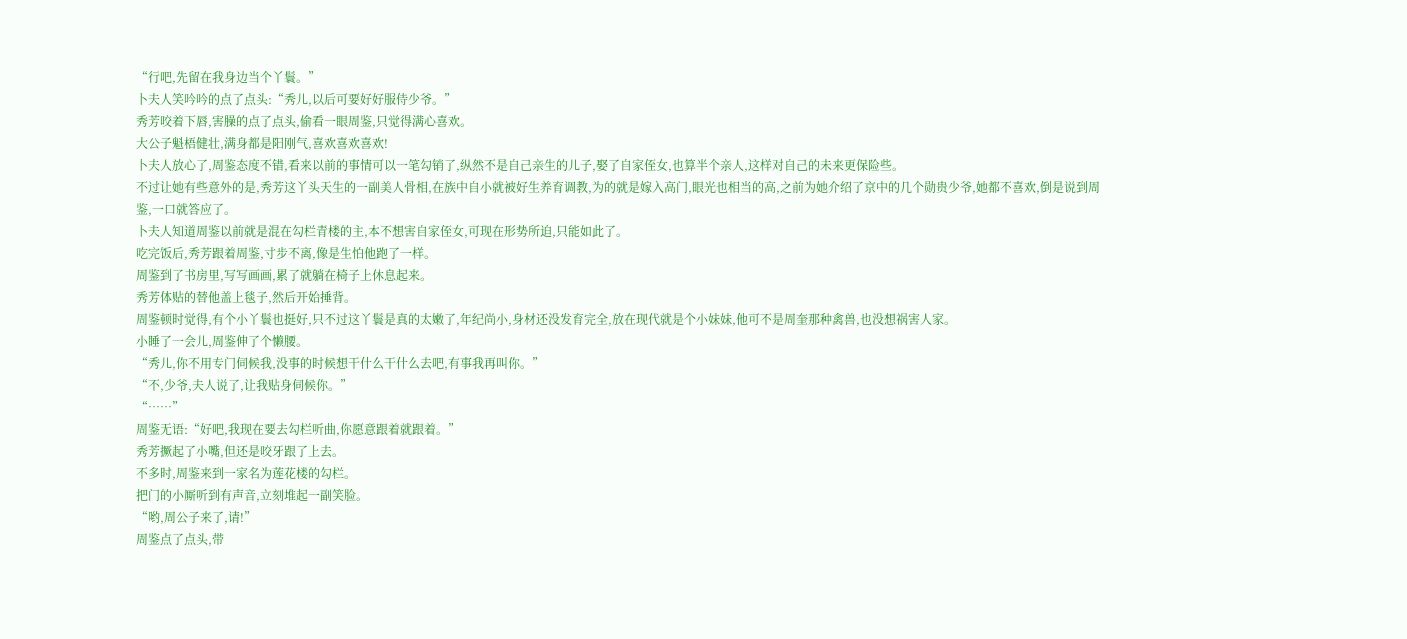“行吧,先留在我身边当个丫鬟。”
卜夫人笑吟吟的点了点头:“秀儿,以后可要好好服侍少爷。”
秀芳咬着下唇,害臊的点了点头,偷看一眼周鉴,只觉得满心喜欢。
大公子魁梧健壮,满身都是阳刚气,喜欢喜欢喜欢!
卜夫人放心了,周鉴态度不错,看来以前的事情可以一笔勾销了,纵然不是自己亲生的儿子,娶了自家侄女,也算半个亲人,这样对自己的未来更保险些。
不过让她有些意外的是,秀芳这丫头天生的一副美人骨相,在族中自小就被好生养育调教,为的就是嫁入高门,眼光也相当的高,之前为她介绍了京中的几个勋贵少爷,她都不喜欢,倒是说到周鉴,一口就答应了。
卜夫人知道周鉴以前就是混在勾栏青楼的主,本不想害自家侄女,可现在形势所迫,只能如此了。
吃完饭后,秀芳跟着周鉴,寸步不离,像是生怕他跑了一样。
周鉴到了书房里,写写画画,累了就躺在椅子上休息起来。
秀芳体贴的替他盖上毯子,然后开始捶背。
周鉴顿时觉得,有个小丫鬟也挺好,只不过这丫鬟是真的太嫩了,年纪尚小,身材还没发育完全,放在现代就是个小妹妹,他可不是周奎那种禽兽,也没想祸害人家。
小睡了一会儿,周鉴伸了个懒腰。
“秀儿,你不用专门伺候我,没事的时候想干什么干什么去吧,有事我再叫你。”
“不,少爷,夫人说了,让我贴身伺候你。”
“……”
周鉴无语:“好吧,我现在要去勾栏听曲,你愿意跟着就跟着。”
秀芳撅起了小嘴,但还是咬牙跟了上去。
不多时,周鉴来到一家名为莲花楼的勾栏。
把门的小厮听到有声音,立刻堆起一副笑脸。
“哟,周公子来了,请!”
周鉴点了点头,带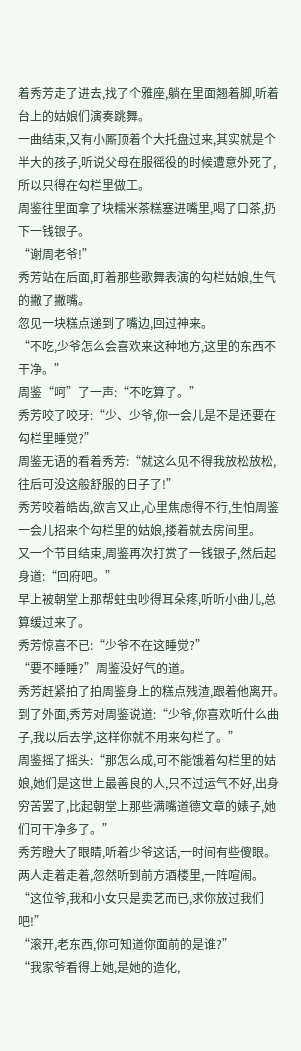着秀芳走了进去,找了个雅座,躺在里面翘着脚,听着台上的姑娘们演奏跳舞。
一曲结束,又有小厮顶着个大托盘过来,其实就是个半大的孩子,听说父母在服徭役的时候遭意外死了,所以只得在勾栏里做工。
周鉴往里面拿了块糯米茶糕塞进嘴里,喝了口茶,扔下一钱银子。
“谢周老爷!”
秀芳站在后面,盯着那些歌舞表演的勾栏姑娘,生气的撇了撇嘴。
忽见一块糕点递到了嘴边,回过神来。
“不吃,少爷怎么会喜欢来这种地方,这里的东西不干净。”
周鉴“呵”了一声:“不吃算了。”
秀芳咬了咬牙:“少、少爷,你一会儿是不是还要在勾栏里睡觉?”
周鉴无语的看着秀芳:“就这么见不得我放松放松,往后可没这般舒服的日子了!”
秀芳咬着皓齿,欲言又止,心里焦虑得不行,生怕周鉴一会儿招来个勾栏里的姑娘,搂着就去房间里。
又一个节目结束,周鉴再次打赏了一钱银子,然后起身道:“回府吧。”
早上被朝堂上那帮蛀虫吵得耳朵疼,听听小曲儿,总算缓过来了。
秀芳惊喜不已:“少爷不在这睡觉?”
“要不睡睡?”周鉴没好气的道。
秀芳赶紧拍了拍周鉴身上的糕点残渣,跟着他离开。
到了外面,秀芳对周鉴说道:“少爷,你喜欢听什么曲子,我以后去学,这样你就不用来勾栏了。”
周鉴摇了摇头:“那怎么成,可不能饿着勾栏里的姑娘,她们是这世上最善良的人,只不过运气不好,出身穷苦罢了,比起朝堂上那些满嘴道德文章的婊子,她们可干净多了。”
秀芳瞪大了眼睛,听着少爷这话,一时间有些傻眼。
两人走着走着,忽然听到前方酒楼里,一阵喧闹。
“这位爷,我和小女只是卖艺而已,求你放过我们吧!”
“滚开,老东西,你可知道你面前的是谁?”
“我家爷看得上她,是她的造化,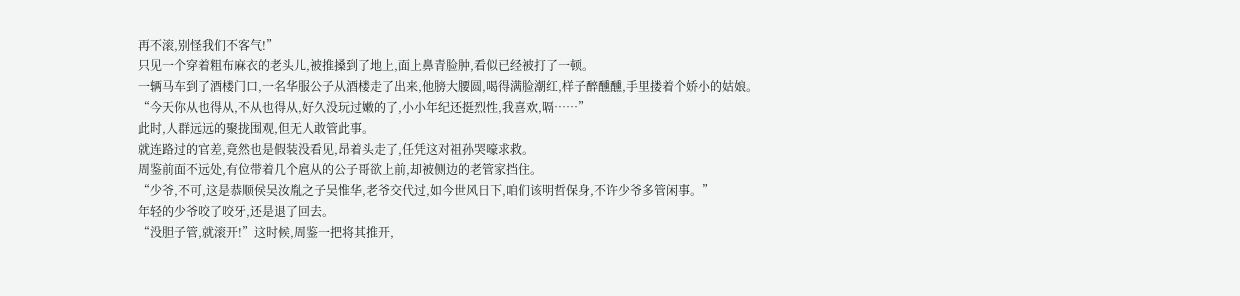再不滚,别怪我们不客气!”
只见一个穿着粗布麻衣的老头儿,被推搡到了地上,面上鼻青脸肿,看似已经被打了一顿。
一辆马车到了酒楼门口,一名华服公子从酒楼走了出来,他膀大腰圆,喝得满脸潮红,样子醉醺醺,手里搂着个娇小的姑娘。
“今天你从也得从,不从也得从,好久没玩过嫩的了,小小年纪还挺烈性,我喜欢,嗝……”
此时,人群远远的聚拢围观,但无人敢管此事。
就连路过的官差,竟然也是假装没看见,昂着头走了,任凭这对祖孙哭嚎求救。
周鉴前面不远处,有位带着几个扈从的公子哥欲上前,却被侧边的老管家挡住。
“少爷,不可,这是恭顺侯吴汝胤之子吴惟华,老爷交代过,如今世风日下,咱们该明哲保身,不许少爷多管闲事。”
年轻的少爷咬了咬牙,还是退了回去。
“没胆子管,就滚开!”这时候,周鉴一把将其推开,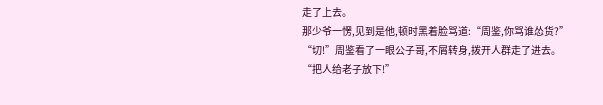走了上去。
那少爷一愣,见到是他,顿时黑着脸骂道:“周鉴,你骂谁怂货?”
“切!”周鉴看了一眼公子哥,不屑转身,拨开人群走了进去。
“把人给老子放下!”